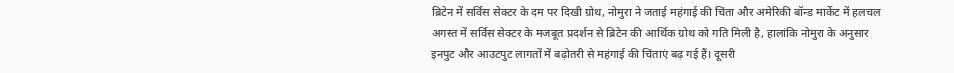ब्रिटेन में सर्विस सेक्टर के दम पर दिखी ग्रोथ, नोमुरा ने जताई महंगाई की चिंता और अमेरिकी बॉन्ड मार्केट में हलचल अगस्त में सर्विस सेक्टर के मजबूत प्रदर्शन से ब्रिटेन की आर्थिक ग्रोथ को गति मिली है, हालांकि नोमुरा के अनुसार इनपुट और आउटपुट लागतों में बढ़ोतरी से महंगाई की चिंताएं बढ़ गई हैं। दूसरी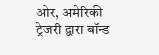ओर, अमेरिकी ट्रेजरी द्वारा बॉन्ड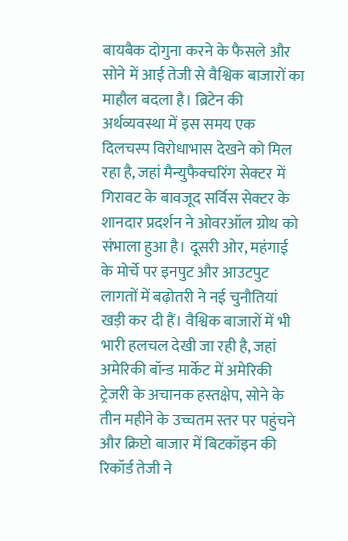बायबैक दोगुना करने के फैसले और सोने में आई तेजी से वैश्विक बाजारों का माहौल बदला है। ब्रिटेन की अर्थव्यवस्था में इस समय एक दिलचस्प विरोधाभास देखने को मिल रहा है, जहां मैन्युफैक्चरिंग सेक्टर में गिरावट के बावजूद सर्विस सेक्टर के शानदार प्रदर्शन ने ओवरऑल ग्रोथ को संभाला हुआ है। दूसरी ओर, महंगाई के मोर्चे पर इनपुट और आउटपुट लागतों में बढ़ोतरी ने नई चुनौतियां खड़ी कर दी हैं। वैश्विक बाजारों में भी भारी हलचल देखी जा रही है, जहां अमेरिकी बॉन्ड मार्केट में अमेरिकी ट्रेजरी के अचानक हस्तक्षेप, सोने के तीन महीने के उच्चतम स्तर पर पहुंचने और क्रिप्टो बाजार में बिटकॉइन की रिकॉर्ड तेजी ने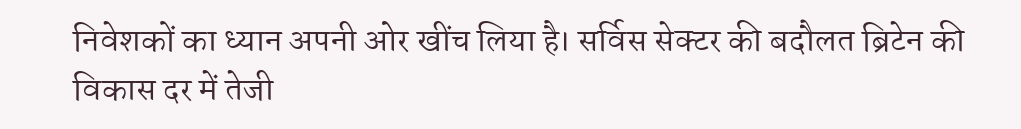निवेशकों का ध्यान अपनी ओर खींच लिया है। सर्विस सेक्टर की बदौलत ब्रिटेन की विकास दर में तेजी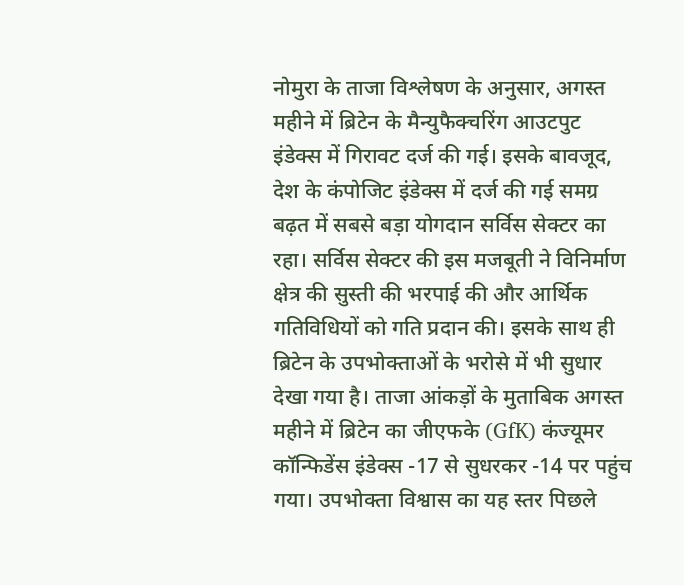नोमुरा के ताजा विश्लेषण के अनुसार, अगस्त महीने में ब्रिटेन के मैन्युफैक्चरिंग आउटपुट इंडेक्स में गिरावट दर्ज की गई। इसके बावजूद, देश के कंपोजिट इंडेक्स में दर्ज की गई समग्र बढ़त में सबसे बड़ा योगदान सर्विस सेक्टर का रहा। सर्विस सेक्टर की इस मजबूती ने विनिर्माण क्षेत्र की सुस्ती की भरपाई की और आर्थिक गतिविधियों को गति प्रदान की। इसके साथ ही ब्रिटेन के उपभोक्ताओं के भरोसे में भी सुधार देखा गया है। ताजा आंकड़ों के मुताबिक अगस्त महीने में ब्रिटेन का जीएफके (GfK) कंज्यूमर कॉन्फिडेंस इंडेक्स -17 से सुधरकर -14 पर पहुंच गया। उपभोक्ता विश्वास का यह स्तर पिछले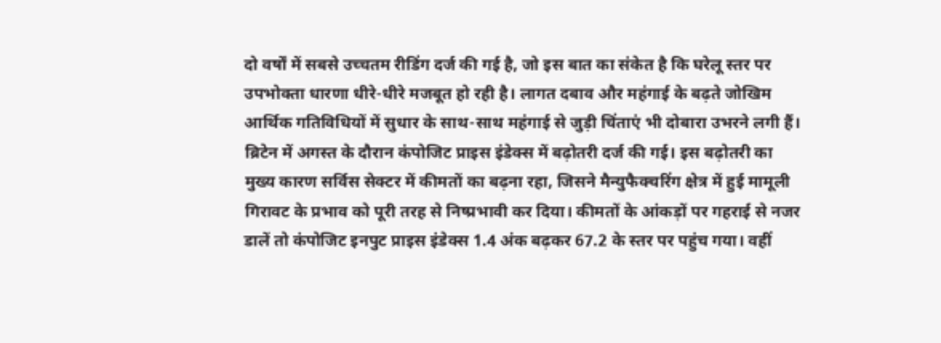दो वर्षों में सबसे उच्चतम रीडिंग दर्ज की गई है, जो इस बात का संकेत है कि घरेलू स्तर पर उपभोक्ता धारणा धीरे-धीरे मजबूत हो रही है। लागत दबाव और महंगाई के बढ़ते जोखिम आर्थिक गतिविधियों में सुधार के साथ-साथ महंगाई से जुड़ी चिंताएं भी दोबारा उभरने लगी हैं। ब्रिटेन में अगस्त के दौरान कंपोजिट प्राइस इंडेक्स में बढ़ोतरी दर्ज की गई। इस बढ़ोतरी का मुख्य कारण सर्विस सेक्टर में कीमतों का बढ़ना रहा, जिसने मैन्युफैक्चरिंग क्षेत्र में हुई मामूली गिरावट के प्रभाव को पूरी तरह से निष्प्रभावी कर दिया। कीमतों के आंकड़ों पर गहराई से नजर डालें तो कंपोजिट इनपुट प्राइस इंडेक्स 1.4 अंक बढ़कर 67.2 के स्तर पर पहुंच गया। वहीं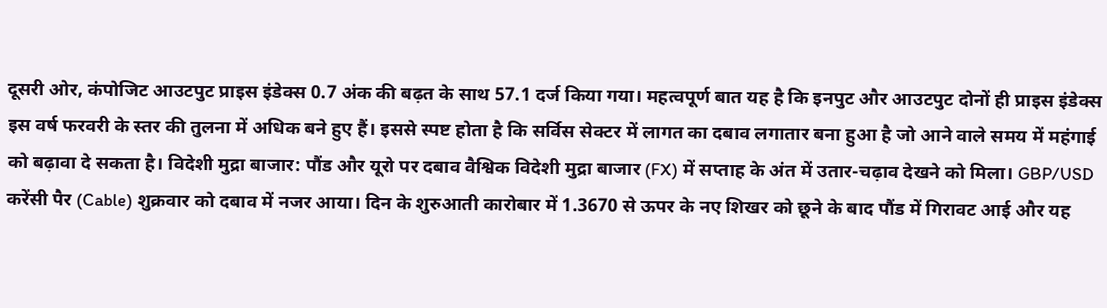दूसरी ओर, कंपोजिट आउटपुट प्राइस इंडेक्स 0.7 अंक की बढ़त के साथ 57.1 दर्ज किया गया। महत्वपूर्ण बात यह है कि इनपुट और आउटपुट दोनों ही प्राइस इंडेक्स इस वर्ष फरवरी के स्तर की तुलना में अधिक बने हुए हैं। इससे स्पष्ट होता है कि सर्विस सेक्टर में लागत का दबाव लगातार बना हुआ है जो आने वाले समय में महंगाई को बढ़ावा दे सकता है। विदेशी मुद्रा बाजार: पौंड और यूरो पर दबाव वैश्विक विदेशी मुद्रा बाजार (FX) में सप्ताह के अंत में उतार-चढ़ाव देखने को मिला। GBP/USD करेंसी पैर (Cable) शुक्रवार को दबाव में नजर आया। दिन के शुरुआती कारोबार में 1.3670 से ऊपर के नए शिखर को छूने के बाद पौंड में गिरावट आई और यह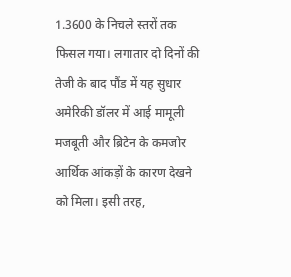1.3600 के निचले स्तरों तक फिसल गया। लगातार दो दिनों की तेजी के बाद पौंड में यह सुधार अमेरिकी डॉलर में आई मामूली मजबूती और ब्रिटेन के कमजोर आर्थिक आंकड़ों के कारण देखने को मिला। इसी तरह,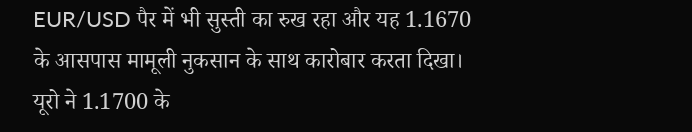EUR/USD पैर में भी सुस्ती का रुख रहा और यह 1.1670 के आसपास मामूली नुकसान के साथ कारोबार करता दिखा। यूरो ने 1.1700 के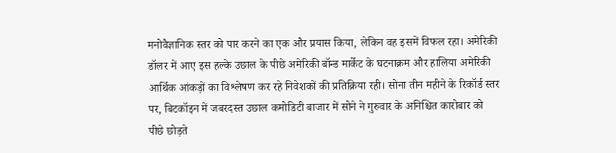मनोवैज्ञानिक स्तर को पार करने का एक और प्रयास किया, लेकिन वह इसमें विफल रहा। अमेरिकी डॉलर में आए इस हल्के उछाल के पीछे अमेरिकी बॉन्ड मार्केट के घटनाक्रम और हालिया अमेरिकी आर्थिक आंकड़ों का विश्लेषण कर रहे निवेशकों की प्रतिक्रिया रही। सोना तीन महीने के रिकॉर्ड स्तर पर, बिटकॉइन में जबरदस्त उछाल कमोडिटी बाजार में सोने ने गुरुवार के अनिश्चित कारोबार को पीछे छोड़ते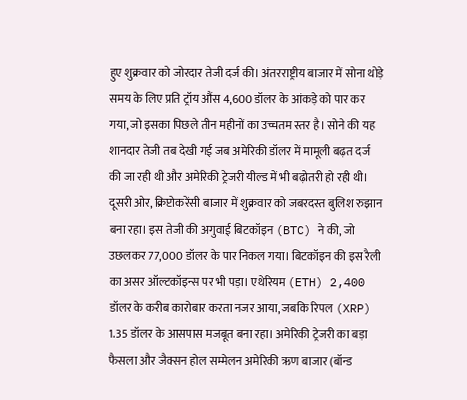हुए शुक्रवार को जोरदार तेजी दर्ज की। अंतरराष्ट्रीय बाजार में सोना थोड़े समय के लिए प्रति ट्रॉय औंस 4,600 डॉलर के आंकड़े को पार कर गया, जो इसका पिछले तीन महीनों का उच्चतम स्तर है। सोने की यह शानदार तेजी तब देखी गई जब अमेरिकी डॉलर में मामूली बढ़त दर्ज की जा रही थी और अमेरिकी ट्रेजरी यील्ड में भी बढ़ोतरी हो रही थी। दूसरी ओर, क्रिप्टोकरेंसी बाजार में शुक्रवार को जबरदस्त बुलिश रुझान बना रहा। इस तेजी की अगुवाई बिटकॉइन (BTC) ने की, जो उछलकर 77,000 डॉलर के पार निकल गया। बिटकॉइन की इस रैली का असर ऑल्टकॉइन्स पर भी पड़ा। एथेरियम (ETH) 2,400 डॉलर के करीब कारोबार करता नजर आया, जबकि रिपल (XRP) 1.35 डॉलर के आसपास मजबूत बना रहा। अमेरिकी ट्रेजरी का बड़ा फैसला और जैक्सन होल सम्मेलन अमेरिकी ऋण बाजार (बॉन्ड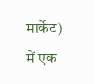मार्केट) में एक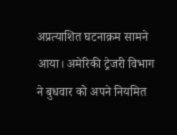अप्रत्याशित घटनाक्रम सामने आया। अमेरिकी ट्रेजरी विभाग ने बुधवार को अपने नियमित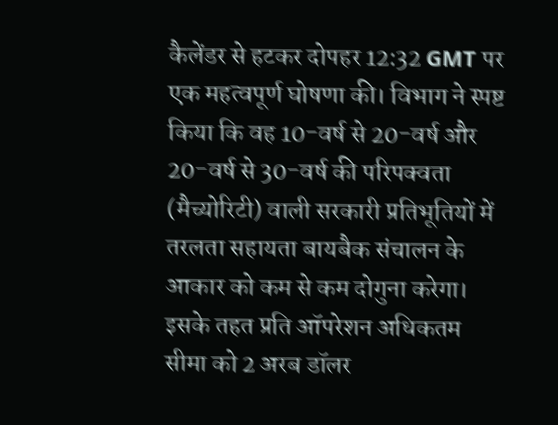कैलेंडर से हटकर दोपहर 12:32 GMT पर एक महत्वपूर्ण घोषणा की। विभाग ने स्पष्ट किया कि वह 10-वर्ष से 20-वर्ष और 20-वर्ष से 30-वर्ष की परिपक्वता (मैच्योरिटी) वाली सरकारी प्रतिभूतियों में तरलता सहायता बायबैक संचालन के आकार को कम से कम दोगुना करेगा। इसके तहत प्रति ऑपरेशन अधिकतम सीमा को 2 अरब डॉलर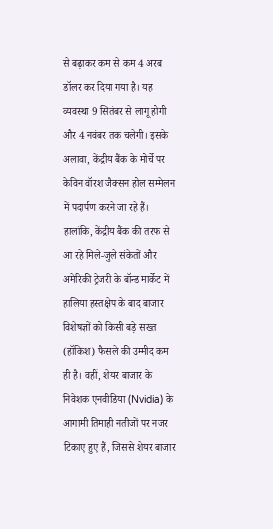से बढ़ाकर कम से कम 4 अरब डॉलर कर दिया गया है। यह व्यवस्था 9 सितंबर से लागू होगी और 4 नवंबर तक चलेगी। इसके अलावा, केंद्रीय बैंक के मोर्चे पर केविन वॉरश जैक्सन होल सम्मेलन में पदार्पण करने जा रहे हैं। हालांकि, केंद्रीय बैंक की तरफ से आ रहे मिले-जुले संकेतों और अमेरिकी ट्रेजरी के बॉन्ड मार्केट में हालिया हस्तक्षेप के बाद बाजार विशेषज्ञों को किसी बड़े सख्त (हॉकिश) फैसले की उम्मीद कम ही है। वहीं, शेयर बाजार के निवेशक एनवीडिया (Nvidia) के आगामी तिमाही नतीजों पर नजर टिकाए हुए हैं, जिससे शेयर बाजार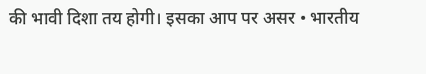की भावी दिशा तय होगी। इसका आप पर असर • भारतीय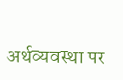अर्थव्यवस्था पर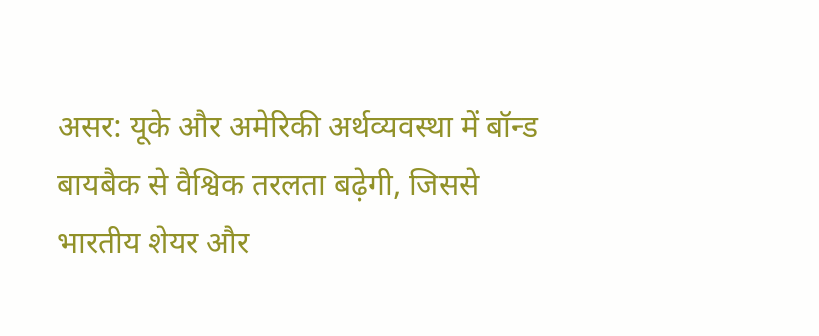असर: यूके और अमेरिकी अर्थव्यवस्था में बॉन्ड बायबैक से वैश्विक तरलता बढ़ेगी, जिससे भारतीय शेयर और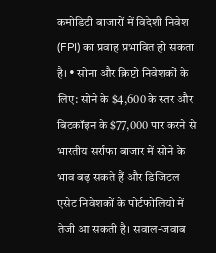कमोडिटी बाजारों में विदेशी निवेश (FPI) का प्रवाह प्रभावित हो सकता है। • सोना और क्रिप्टो निवेशकों के लिए: सोने के $4,600 के स्तर और बिटकॉइन के $77,000 पार करने से भारतीय सर्राफा बाजार में सोने के भाव बढ़ सकते हैं और डिजिटल एसेट निवेशकों के पोर्टफोलियो में तेजी आ सकती है। सवाल-जवाब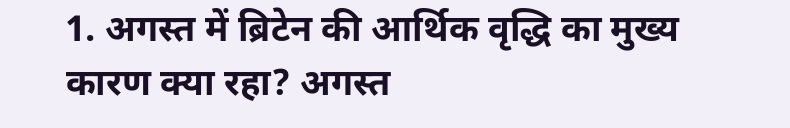1. अगस्त में ब्रिटेन की आर्थिक वृद्धि का मुख्य कारण क्या रहा? अगस्त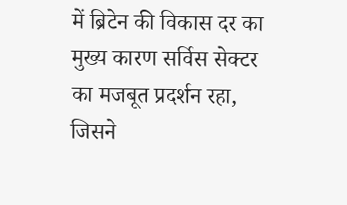में ब्रिटेन की विकास दर का मुख्य कारण सर्विस सेक्टर का मजबूत प्रदर्शन रहा, जिसने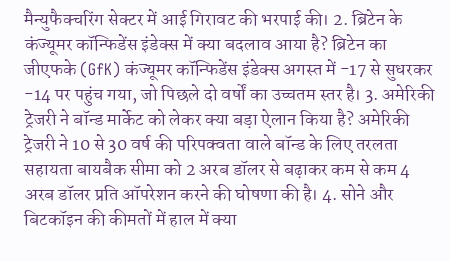मैन्युफैक्चरिंग सेक्टर में आई गिरावट की भरपाई की। 2. ब्रिटेन के कंज्यूमर कॉन्फिडेंस इंडेक्स में क्या बदलाव आया है? ब्रिटेन का जीएफके (GfK) कंज्यूमर कॉन्फिडेंस इंडेक्स अगस्त में -17 से सुधरकर -14 पर पहुंच गया, जो पिछले दो वर्षों का उच्चतम स्तर है। 3. अमेरिकी ट्रेजरी ने बॉन्ड मार्केट को लेकर क्या बड़ा ऐलान किया है? अमेरिकी ट्रेजरी ने 10 से 30 वर्ष की परिपक्वता वाले बॉन्ड के लिए तरलता सहायता बायबैक सीमा को 2 अरब डॉलर से बढ़ाकर कम से कम 4 अरब डॉलर प्रति ऑपरेशन करने की घोषणा की है। 4. सोने और बिटकॉइन की कीमतों में हाल में क्या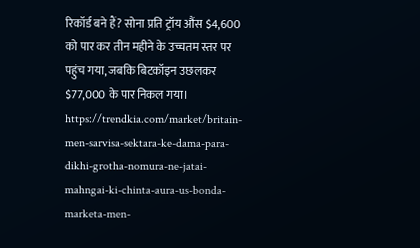रिकॉर्ड बने हैं? सोना प्रति ट्रॉय औंस $4,600 को पार कर तीन महीने के उच्चतम स्तर पर पहुंच गया, जबकि बिटकॉइन उछलकर $77,000 के पार निकल गया। https://trendkia.com/market/britain-men-sarvisa-sektara-ke-dama-para-dikhi-grotha-nomura-ne-jatai-mahngai-ki-chinta-aura-us-bonda-marketa-men-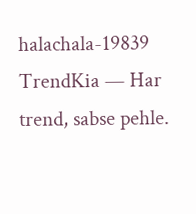halachala-19839 TrendKia — Har trend, sabse pehle.